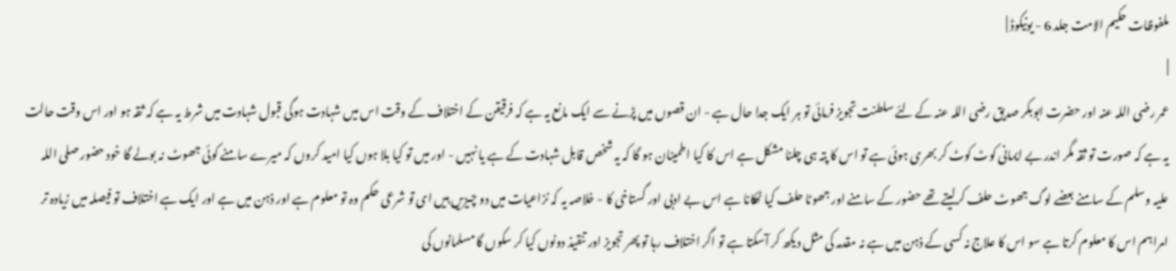ملفوظات حکیم الامت جلد 6 - یونیکوڈ |
|
عمر رضی اللہ عنہ اور حضرت ابوبکر صدیق رضی اللہ عنہ کے لئے سلطنت تجویز فرمائی تو ہر ایک جدا حال ہے - ان قصوں میں پڑنے سے ایک مانع یہ ہے کہ فرقیقن کے اختلاف کے وقت اس میں شہادت ہوگی قبول شہادت میں شرط یہ ہے کہ ثقہ ہو اور اس وقت حالت یہ ہے کہ صورت تو ثقہ مگر اندر بے ایمانی کوٹ کوٹ کر بھری ہوئی ہے تو اس کا پتہ ہی چلنا مشکل ہے اس کا کیا اطمینان ہو گا کہ یہ شخص قابل شہادت کے ہے یا نہیں - اور میں تو کیا بلا ہوں کیا امید کروں کہ میرے سامنے کوئی جھوٹ نہ بولے گا خود حضور صلی اللہ علیہ وسلم کے سامنے بعضے لوگ جھوٹ حلف کرلیتے تھے حضور کے سامنے اور جھوٹا حلف کیا ٹھکانا ہے اس بے ادبی اور گستاخی کا - خلاصہ یہ کہ نزاعیات میں دو چیزیں ہیں ای تو شرعی حکم وہ تو معلوم ہے اور ذہن میں ہے اور ایک ہے اختلاف تو فیصلہ میں زیادہ تر امراہم اس کا معلوم کرتا ہے سو اس کا علاج نہ کسی کے ذہن میں ہے نہ مقدمہ کی مثل دیکھ کر آسکتا ہے تو اگر اختلاف رہا تو پھر تجویز اور تنقیذ دونوں کیا کر سکوں گا مسلمانوں کی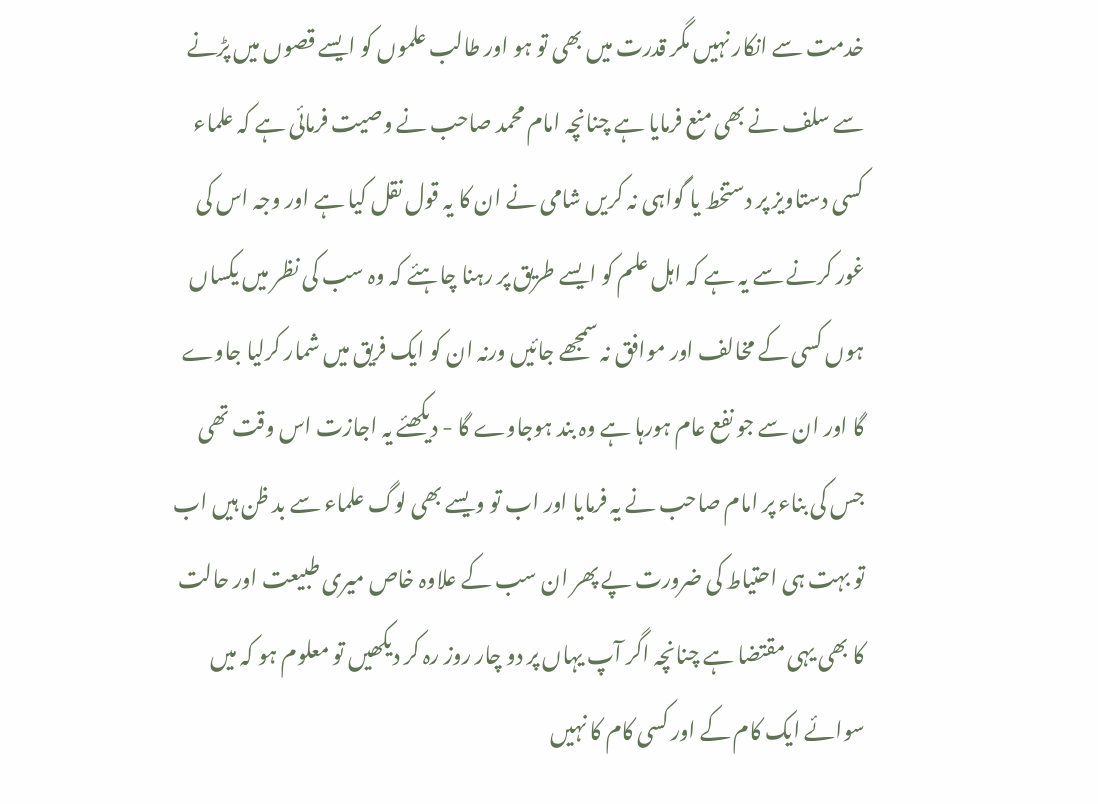خدمت سے انکار نہیں مگر قدرت میں بھی تو ہو اور طالب علموں کو ایسے قصوں میں پڑنے سے سلف نے بھی منع فرمایا ہے چنانچہ امام محمد صاحب نے وصیت فرمائی ہے کہ علماء کسی دستاویز پر دستخط یا گواہی نہ کریں شامی نے ان کا یہ قول نقل کیا ہے اور وجہ اس کی غور کرنے سے یہ ہے کہ اہل علم کو ایسے طریق پر رہنا چاہئے کہ وہ سب کی نظر میں یکساں ہوں کسی کے مخالف اور موافق نہ سمجھے جائیں ورنہ ان کو ایک فریق میں شمار کرلیا جاوے گا اور ان سے جو نفع عام ہورہا ہے وہ بند ہوجاوے گا - دیکھئے یہ اجازت اس وقت تھی جس کی بناء پر امام صاحب نے یہ فرمایا اور اب تو ویسے بھی لوگ علماء سے بد ظن ہیں اب تو بہت ہی احتیاط کی ضرورت پے پھر ان سب کے علاوہ خاص میری طبیعت اور حالت کا بھی یہی مقتضا ہے چنانچہ اگر آپ یہاں پر دو چار روز رہ کر دیکھیں تو معلوم ہو کہ میں سوائے ایک کام کے اور کسی کام کا نہیں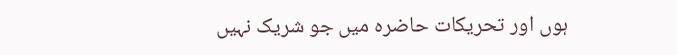ہوں اور تحریکات حاضرہ میں جو شریک نہیں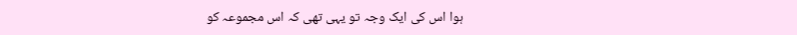ہوا اس کی ایک وجہ تو یہی تھی کہ اس مجموعہ کو